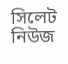সিলেট নিউজ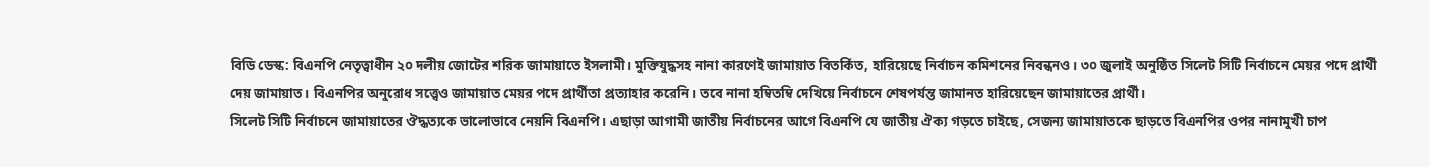বিডি ডেস্ক: বিএনপি নেতৃত্বাধীন ২০ দলীয় জোটের শরিক জামায়াতে ইসলামী। মুক্তিযুদ্ধসহ নানা কারণেই জামায়াত বিতর্কিত, হারিয়েছে নির্বাচন কমিশনের নিবন্ধনও। ৩০ জুলাই অনুষ্ঠিত সিলেট সিটি নির্বাচনে মেয়র পদে প্রার্থী দেয় জামায়াত। বিএনপির অনুরোধ সত্ত্বেও জামায়াত মেয়র পদে প্রার্থীতা প্রত্যাহার করেনি। তবে নানা হম্বিতম্বি দেখিয়ে নির্বাচনে শেষপর্যন্ত জামানত হারিয়েছেন জামায়াতের প্রার্থী।
সিলেট সিটি নির্বাচনে জামায়াতের ঔদ্ধত্যকে ভালোভাবে নেয়নি বিএনপি। এছাড়া আগামী জাতীয় নির্বাচনের আগে বিএনপি যে জাতীয় ঐক্য গড়তে চাইছে, সেজন্য জামায়াতকে ছাড়তে বিএনপির ওপর নানামুখী চাপ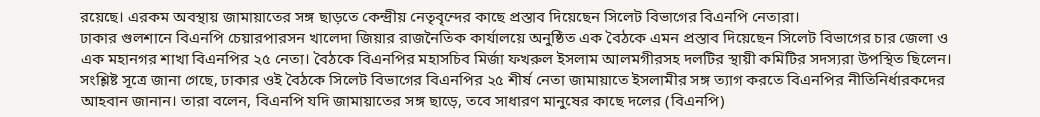রয়েছে। এরকম অবস্থায় জামায়াতের সঙ্গ ছাড়তে কেন্দ্রীয় নেতৃবৃন্দের কাছে প্রস্তাব দিয়েছেন সিলেট বিভাগের বিএনপি নেতারা।
ঢাকার গুলশানে বিএনপি চেয়ারপারসন খালেদা জিয়ার রাজনৈতিক কার্যালয়ে অনুষ্ঠিত এক বৈঠকে এমন প্রস্তাব দিয়েছেন সিলেট বিভাগের চার জেলা ও এক মহানগর শাখা বিএনপির ২৫ নেতা। বৈঠকে বিএনপির মহাসচিব মির্জা ফখরুল ইসলাম আলমগীরসহ দলটির স্থায়ী কমিটির সদস্যরা উপস্থিত ছিলেন।
সংশ্লিষ্ট সূত্রে জানা গেছে, ঢাকার ওই বৈঠকে সিলেট বিভাগের বিএনপির ২৫ শীর্ষ নেতা জামায়াতে ইসলামীর সঙ্গ ত্যাগ করতে বিএনপির নীতিনির্ধারকদের আহবান জানান। তারা বলেন, বিএনপি যদি জামায়াতের সঙ্গ ছাড়ে, তবে সাধারণ মানুষের কাছে দলের (বিএনপি)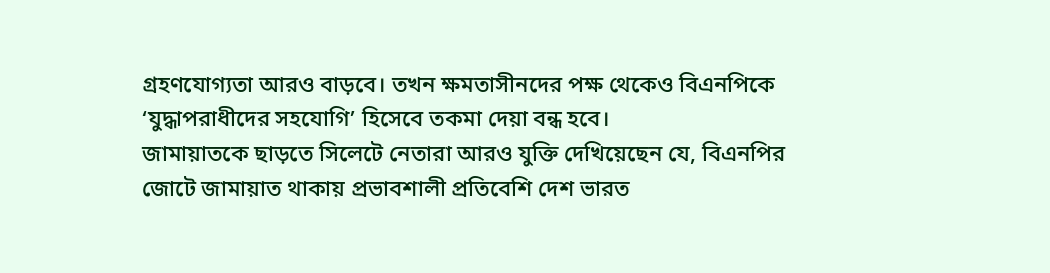গ্রহণযোগ্যতা আরও বাড়বে। তখন ক্ষমতাসীনদের পক্ষ থেকেও বিএনপিকে ‘যুদ্ধাপরাধীদের সহযোগি’ হিসেবে তকমা দেয়া বন্ধ হবে।
জামায়াতকে ছাড়তে সিলেটে নেতারা আরও যুক্তি দেখিয়েছেন যে, বিএনপির জোটে জামায়াত থাকায় প্রভাবশালী প্রতিবেশি দেশ ভারত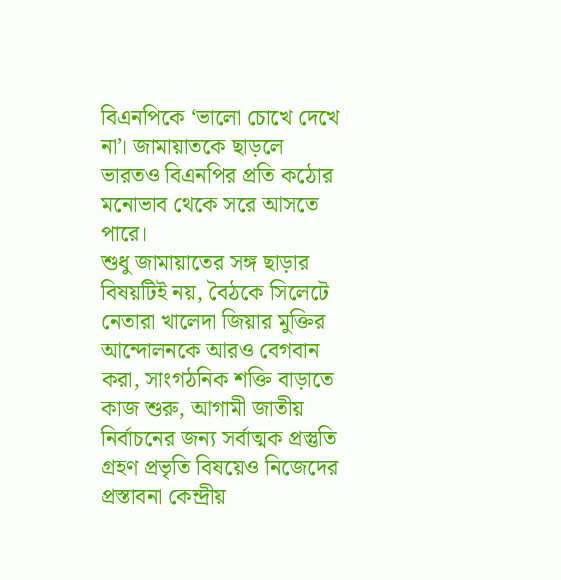বিএনপিকে ‘ভালো চোখে দেখে না’। জামায়াতকে ছাড়লে ভারতও বিএনপির প্রতি কঠোর মনোভাব থেকে সরে আসতে পারে।
শুধু জামায়াতের সঙ্গ ছাড়ার বিষয়টিই নয়, বৈঠকে সিলেটে নেতারা খালেদা জিয়ার মুক্তির আন্দোলনকে আরও বেগবান করা, সাংগঠনিক শক্তি বাড়াতে কাজ শুরু, আগামী জাতীয় নির্বাচনের জন্য সর্বাত্মক প্রস্তুতি গ্রহণ প্রভৃতি বিষয়েও নিজেদের প্রস্তাবনা কেন্দ্রীয়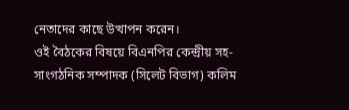নেতাদের কাছে উত্থাপন করেন।
ওই বৈঠকের বিষয়ে বিএনপির কেন্দ্রীয় সহ-সাংগঠনিক সম্পাদক (সিলেট বিভাগ) কলিম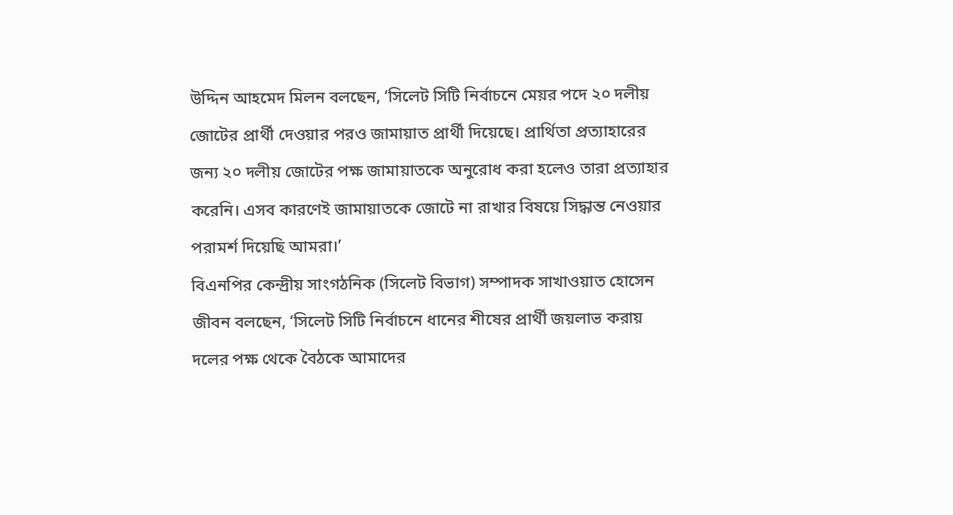উদ্দিন আহমেদ মিলন বলছেন, ‘সিলেট সিটি নির্বাচনে মেয়র পদে ২০ দলীয় জোটের প্রার্থী দেওয়ার পরও জামায়াত প্রার্থী দিয়েছে। প্রার্থিতা প্রত্যাহারের জন্য ২০ দলীয় জোটের পক্ষ জামায়াতকে অনুরোধ করা হলেও তারা প্রত্যাহার করেনি। এসব কারণেই জামায়াতকে জোটে না রাখার বিষয়ে সিদ্ধান্ত নেওয়ার পরামর্শ দিয়েছি আমরা।’
বিএনপির কেন্দ্রীয় সাংগঠনিক (সিলেট বিভাগ) সম্পাদক সাখাওয়াত হোসেন জীবন বলছেন, ‘সিলেট সিটি নির্বাচনে ধানের শীষের প্রার্থী জয়লাভ করায় দলের পক্ষ থেকে বৈঠকে আমাদের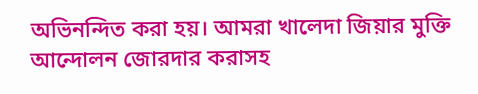অভিনন্দিত করা হয়। আমরা খালেদা জিয়ার মুক্তি আন্দোলন জোরদার করাসহ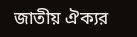জাতীয় ঐক্যর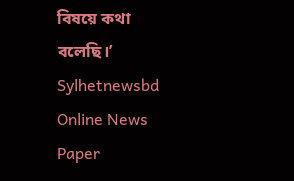বিষয়ে কথা বলেছি।’
Sylhetnewsbd Online News Paper